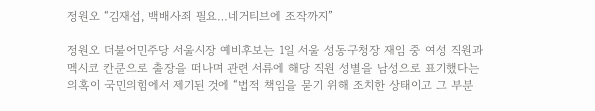정원오 “김재섭, 백배사죄 필요…네거티브에 조작까지”

정원오 더불어민주당 서울시장 예비후보는 1일 서울 성동구청장 재임 중 여성 직원과 멕시코 칸쿤으로 출장을 떠나며 관련 서류에 해당 직원 성별을 남성으로 표기했다는 의혹이 국민의힘에서 제기된 것에 “법적 책임을 묻기 위해 조치한 상태이고 그 부분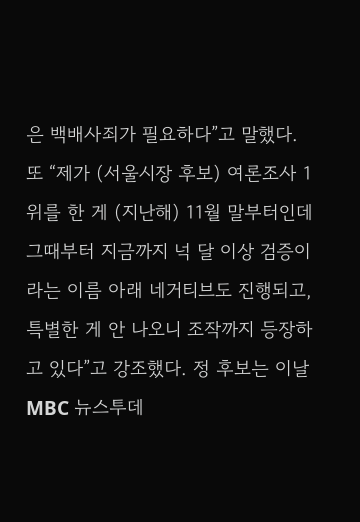은 백배사죄가 필요하다”고 말했다. 또 “제가 (서울시장 후보) 여론조사 1위를 한 게 (지난해) 11월 말부터인데 그때부터 지금까지 넉 달 이상 검증이라는 이름 아래 네거티브도 진행되고, 특별한 게 안 나오니 조작까지 등장하고 있다”고 강조했다. 정 후보는 이날 MBC 뉴스투데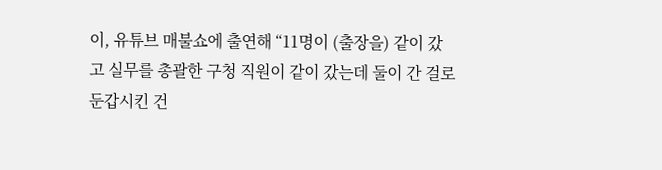이, 유튜브 매불쇼에 출연해 “11명이 (출장을) 같이 갔고 실무를 총괄한 구청 직원이 같이 갔는데 둘이 간 걸로 둔갑시킨 건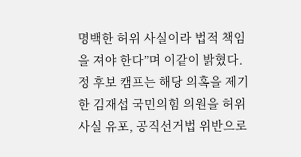명백한 허위 사실이라 법적 책임을 져야 한다”며 이같이 밝혔다. 정 후보 캠프는 해당 의혹을 제기한 김재섭 국민의힘 의원을 허위사실 유포, 공직선거법 위반으로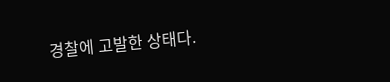경찰에 고발한 상태다.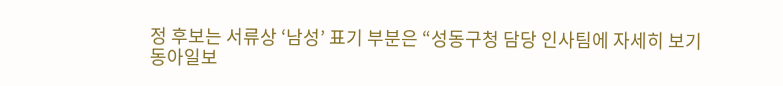정 후보는 서류상 ‘남성’ 표기 부분은 “성동구청 담당 인사팀에 자세히 보기
동아일보